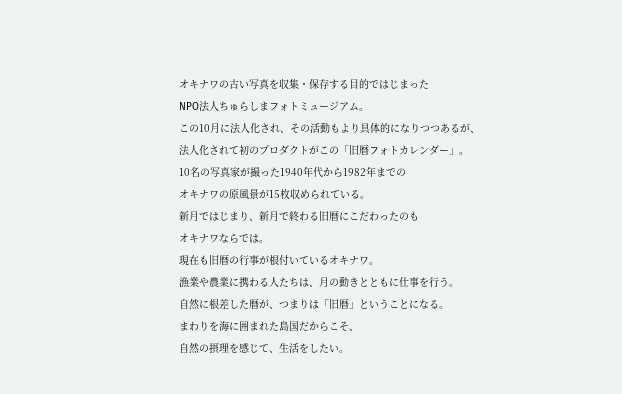オキナワの古い写真を収集・保存する目的ではじまった
NPO法人ちゅらしまフォトミュージアム。
この10月に法人化され、その活動もより具体的になりつつあるが、
法人化されて初のプロダクトがこの「旧暦フォトカレンダー」。
10名の写真家が撮った1940年代から1982年までの
オキナワの原風景が15枚収められている。
新月ではじまり、新月で終わる旧暦にこだわったのも
オキナワならでは。
現在も旧暦の行事が根付いているオキナワ。
漁業や農業に携わる人たちは、月の動きとともに仕事を行う。
自然に根差した暦が、つまりは「旧暦」ということになる。
まわりを海に囲まれた島国だからこそ、
自然の摂理を感じて、生活をしたい。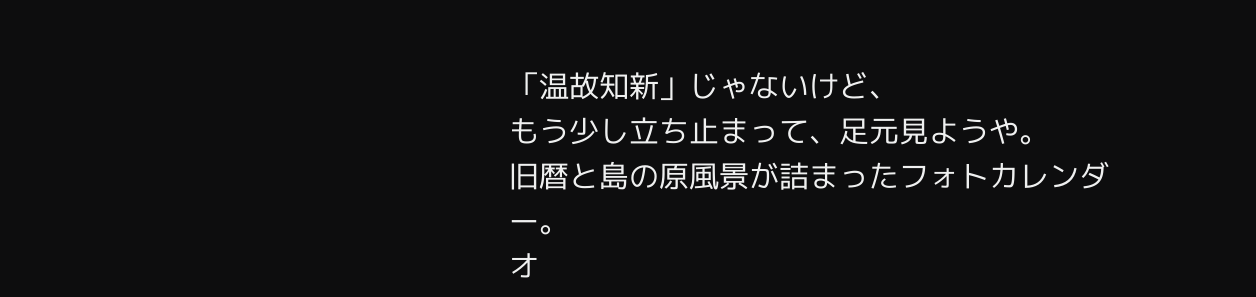「温故知新」じゃないけど、
もう少し立ち止まって、足元見ようや。
旧暦と島の原風景が詰まったフォトカレンダー。
オ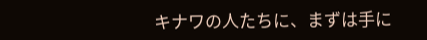キナワの人たちに、まずは手に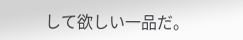して欲しい一品だ。